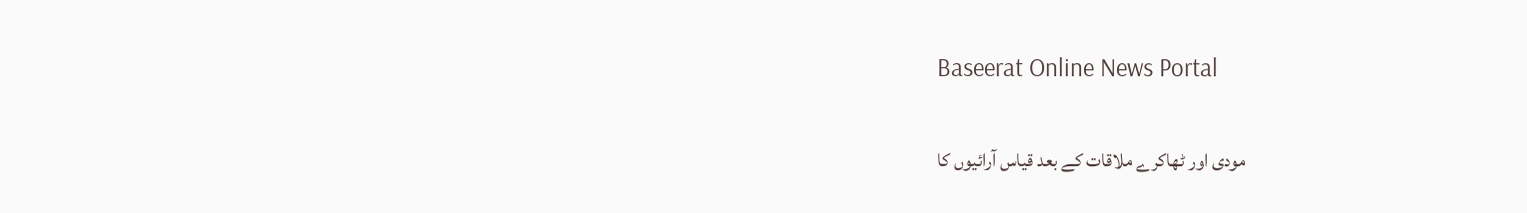Baseerat Online News Portal

مودی اور ٹھاکرے ملاقات کے بعد قیاس آرائیوں کا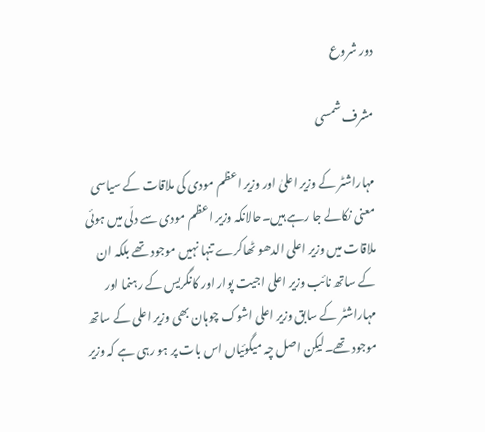دور شروع

مشرف شمسی

مہاراشٹر کے وزیر اعلیٰ اور وزیر اعظم مودی کی ملاقات کے سیاسی معنی نکالے جا رہے ہیں۔حالانکہ وزیر اعظم مودی سے دلّی میں ہوئی ملاقات میں وزیر اعلی الدھو ٹھاکرے تنہا نہیں موجود تھے بلکہ ان کے ساتھ نائب وزیر اعلی اجیت پوار اور کانگریس کے رہنما اور مہاراشٹر کے سابق وزیر اعلی اشوک چوہان بھی وزیر اعلی کے ساتھ موجود تھے۔لیکِن اصل چہ میگوئیاں اس بات پر ہو رہی ہے کہ وزیر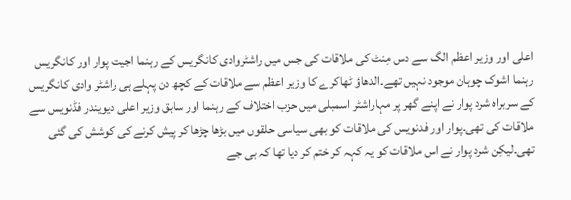اعلی اور وزیر اعظم الگ سے دس مِنٹ کی ملاقات کی جس میں راشٹروادی کانگریس کے رہنما اجیت پوار اور کانگریس رہنما اشوک چوہان موجود نہیں تھے۔الدھاؤ ٹھاکرے کا وزیر اعظم سے ملاقات کے کچھ دن پہلے ہی راشٹر وادی کانگریس کے سربراہ شرد پوار نے اپنے گھر پر مہاراشٹر اسمبلی میں حزب اختلاف کے رہنما اور سابق وزیر اعلی دیویندر فڈنویس سے ملاقات کی تھی۔پوار اور فدنویس کی ملاقات کو بھی سیاسی حلقوں میں بڑھا چڑھا کر پیش کرنے کی کوشش کی گئی تھی۔لیکِن شرد پوار نے اس ملاقات کو یہ کہہ کر ختم کر دیا تھا کہ بی جے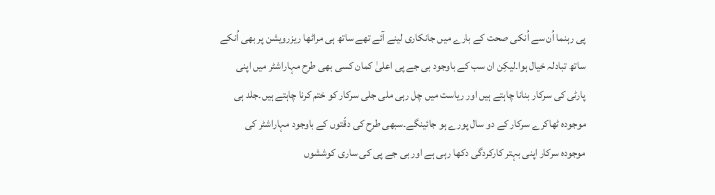پی رہنما اُن سے اُنکی صحت کے بارے میں جانکاری لینے آئے تھے ساتھ ہی مراٹھا ریزرویشن پر بھی اُنکے ساتھ تبادلہ خیال ہوا۔لیکِن ان سب کے باوجود بی جے پی اعلیٰ کمان کسی بھی طرح مہاراشٹر میں اپنی پارٹی کی سرکار بنانا چاہتے ہیں اور ریاست میں چل رہی ملی جلی سرکار کو ختم کرنا چاہتے ہیں۔جلد ہی موجودہ ٹھاکرے سرکار کے دو سال پورے ہو جائینگے۔سبھی طرح کی دقّتوں کے باوجود مہاراشٹر کی موجودہ سرکار اپنی بہتر کارکردگی دکھا رہی ہے اور بی جے پی کی ساری کوششوں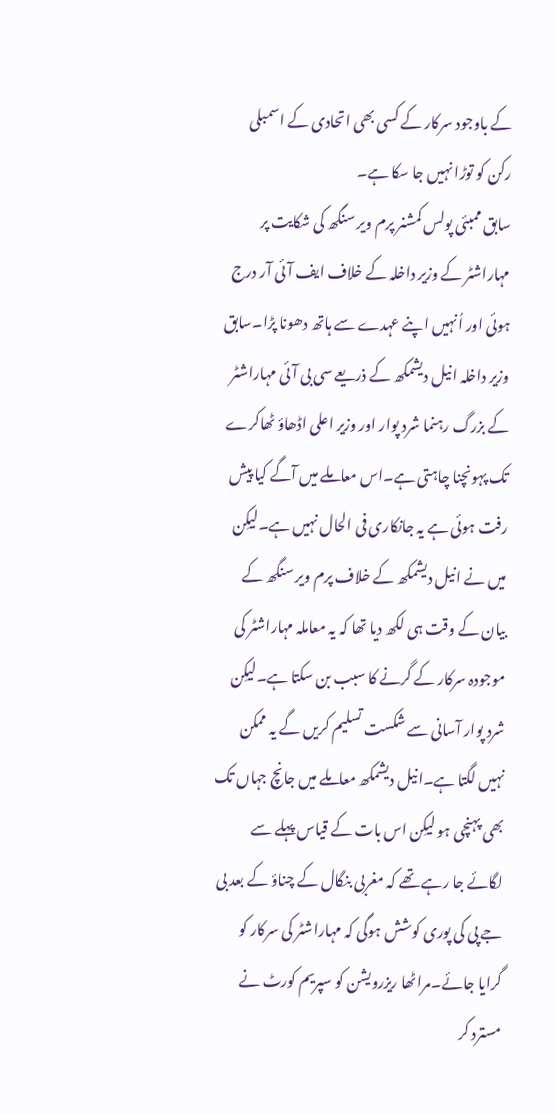کے باوجود سرکار کے کسی بھی اتحادی کے اسمبلی رکن کو توڑا نہیں جا سکا ہے۔
سابق ممبئی پولس کمشنر پرم ویر سنگھ کی شکایت پر مہاراشٹر کے وزیر داخلہ کے خلاف ایف آئی آر درج ہوئی اور اُنہیں اپنے عہدے سے ہاتھ دھونا پڑا۔سابق وزیر داخلہ انیل دیشمکھ کے ذریعے سی بی آئی مہاراشٹر کے بزرگ رہنما شرد پوار اور وزیر اعلی اڈھاؤ ٹھاکرے تک پہونچنا چاہتی ہے۔اس معاملے میں آگے کیا پیش رفت ہوئی ہے یہ جانکاری فی الحال نہیں ہے۔لیکِن میں نے انیل دیشمکھ کے خلاف پرم ویر سنگھ کے بیان کے وقت ہی لکھ دیا تھا کہ یہ معاملہ مہاراشٹر کی موجودہ سرکار کے گرنے کا سبب بن سکتا ہے۔لیکِن شرد پوار آسانی سے شکست تسلیم کریں گے یہ ممکن نہیں لگتا ہے۔انیل دیشمکھ معاملے میں جانچ جہاں تک بھی پہنچی ہو لیکِن اس بات کے قیاس پہلے سے لگائے جا رہے تھے کہ مغربی بنگال کے چناؤ کے بعد بی جے پی کی پوری کوشش ہوگی کہ مہاراشٹر کی سرکار کو گرایا جائے۔مراٹھا ریزرویشن کو سپریم کورٹ نے مسترد کر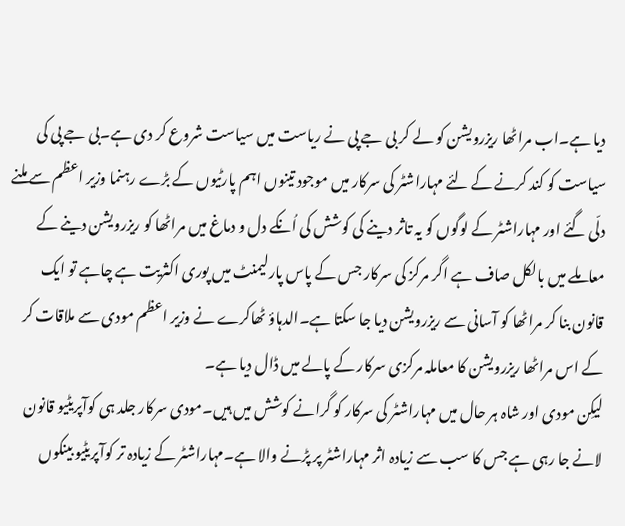دیا ہے۔اب مراٹھا ریزرویشن کو لے کر بی جے پی نے ریاست میں سیاست شروع کر دی ہے۔بی جے پی کی سیاست کو کند کرنے کے لئے مہاراشٹر کی سرکار میں موجود تینوں اہم پارٹیوں کے بڑے رہنما وزیر اعظم سے ملنے دلّی گئے اور مہاراشٹر کے لوگوں کو یہ تاثر دینے کی کوشش کی اُنکے دل و دماغ میں مراٹھا کو ریزرویشن دینے کے معاملے میں بالکل صاف ہے اگر مرکز کی سرکار جس کے پاس پارلیمنٹ میں پوری اکثریت ہے چاہے تو ایک قانون بنا کر مراٹھا کو آسانی سے ریزرویشن دیا جا سکتا ہے۔الدہاؤ ٹھاکرے نے وزیر اعظم مودی سے ملاقات کر کے اس مراٹھا ریزرویشن کا معاملہ مرکزی سرکار کے پالے میں ڈال دیا ہے۔
لیکِن مودی اور شاہ ہر حال میں مہاراشٹر کی سرکار کو گرانے کوشش میں ہیں۔مودی سرکار جلد ہی کوآپریٹیو قانون لانے جا رہی ہے جس کا سب سے زیادہ اثر مہاراشٹر پر پڑنے والا ہے۔مہاراشٹر کے زیادہ تر کوآپریٹیو بینکوں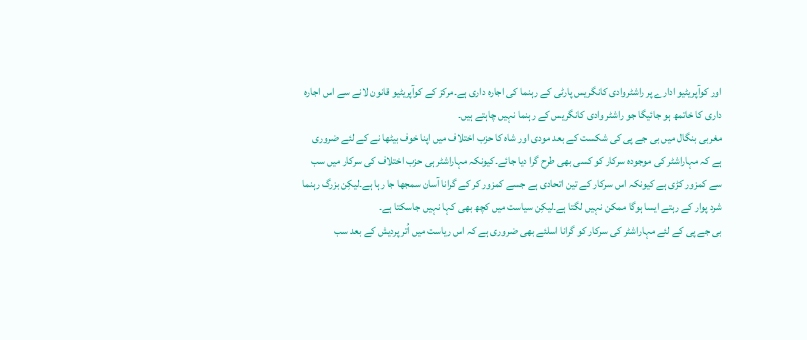اور کوآپریٹیو ادارے پر راشٹروادی کانگریس پارٹی کے رہنما کی اجارہ داری ہے۔مرکز کے کوآپریٹیو قانون لانے سے اس اجارہ داری کا خاتمھ ہو جائیگا جو راشٹر وادی کانگریس کے رہنما نہیں چاہتے ہیں۔
مغربی بنگال میں بی جے پی کی شکست کے بعد مودی اور شاہ کا حزب اختلاف میں اپنا خوف بیٹھا نے کے لئے ضروری ہے کہ مہاراشٹر کی موجودہ سرکار کو کسی بھی طرح گرا دیا جائے۔کیونکہ مہاراشٹر ہی حزب اختلاف کی سرکار میں سب سے کمزور کڑی ہے کیونکہ اس سرکار کے تین اتحادی ہے جسے کمزور کر کے گرانا آسان سمجھا جا رہا ہے۔لیکِن بزرگ رہنما شرد پوار کے رہتے ایسا ہوگا ممکن نہیں لگتا ہے۔لیکِن سیاست میں کچھ بھی کہا نہیں جاسکتا ہے۔
بی جے پی کے لئے مہاراشٹر کی سرکار کو گرانا اسلئے بھی ضروری ہے کہ اس ریاست میں اُتر پردیش کے بعد سب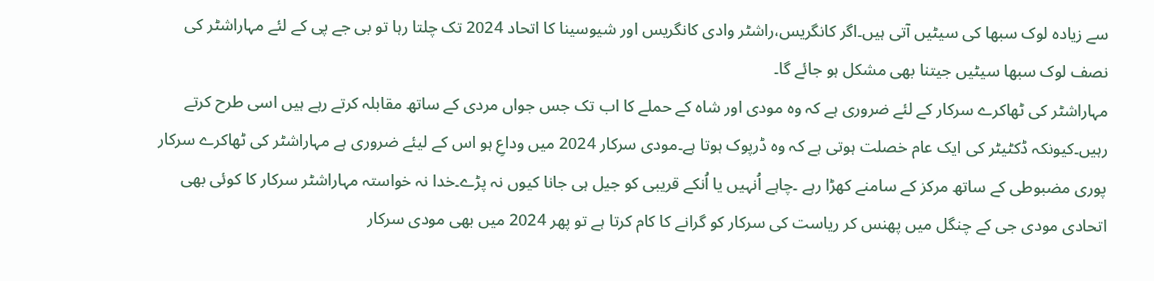سے زیادہ لوک سبھا کی سیٹیں آتی ہیں۔اگر کانگریس،راشٹر وادی کانگریس اور شیوسینا کا اتحاد 2024 تک چلتا رہا تو بی جے پی کے لئے مہاراشٹر کی نصف لوک سبھا سیٹیں جیتنا بھی مشکل ہو جائے گا۔
مہاراشٹر کی ٹھاکرے سرکار کے لئے ضروری ہے کہ وہ مودی اور شاہ کے حملے کا اب تک جس جواں مردی کے ساتھ مقابلہ کرتے رہے ہیں اسی طرح کرتے رہیں۔کیونکہ ڈکٹیٹر کی ایک عام خصلت ہوتی ہے کہ وہ ڈرپوک ہوتا ہے۔مودی سرکار 2024 میں وداعِ ہو اس کے لیئے ضروری ہے مہاراشٹر کی ٹھاکرے سرکار پوری مضبوطی کے ساتھ مرکز کے سامنے کھڑا رہے ۔چاہے اُنہیں یا اُنکے قریبی کو جیل ہی جانا کیوں نہ پڑے۔خدا نہ خواستہ مہاراشٹر سرکار کا کوئی بھی اتحادی مودی جی کے چنگل میں پھنس کر ریاست کی سرکار کو گرانے کا کام کرتا ہے تو پھر 2024 میں بھی مودی سرکار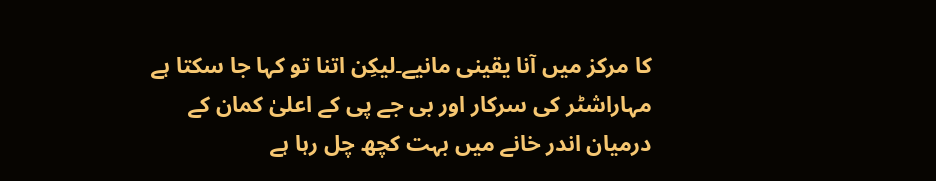کا مرکز میں آنا یقینی مانیے۔لیکِن اتنا تو کہا جا سکتا ہے مہاراشٹر کی سرکار اور بی جے پی کے اعلیٰ کمان کے درمیان اندر خانے میں بہت کچھ چل رہا ہے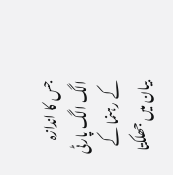جس کا اندازہ الگ الگ پارٹی کے رہنما کے بیان میں جھلکتا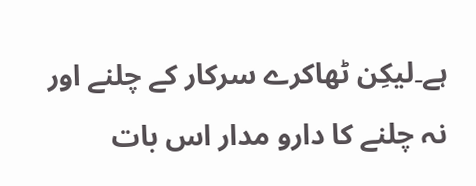ہے۔لیکِن ٹھاکرے سرکار کے چلنے اور نہ چلنے کا دارو مدار اس بات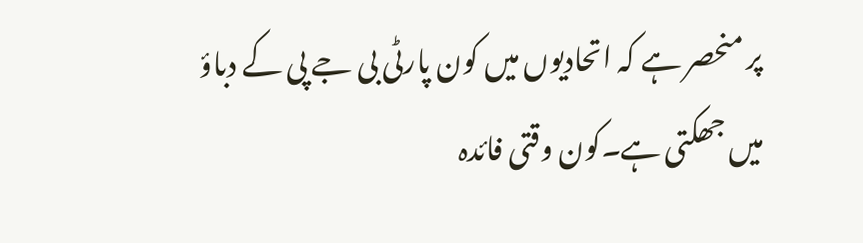پر منحصر ہے کہ اتحادیوں میں کون پارٹی بی جے پی کے دباؤ میں جھکتی ہے۔کون وقتی فائدہ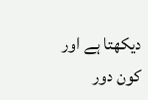دیکھتا ہے اور کون دور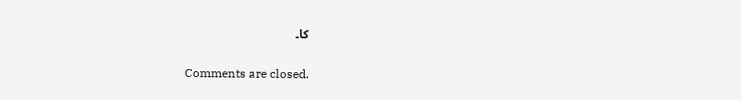کا۔

Comments are closed.